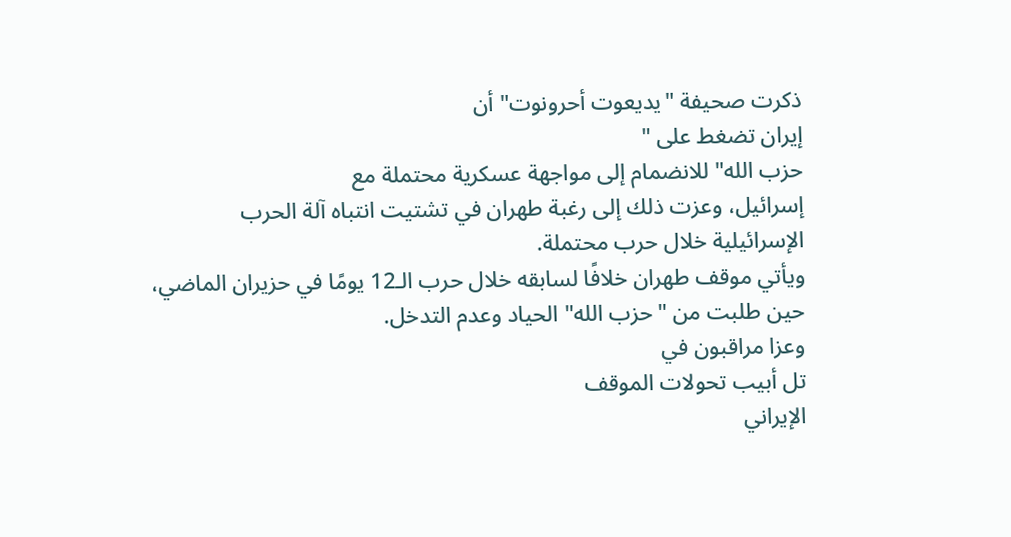ذكرت صحيفة "يديعوت أحرونوت" أن
إيران تضغط على "
حزب الله" للانضمام إلى مواجهة عسكرية محتملة مع
إسرائيل، وعزت ذلك إلى رغبة طهران في تشتيت انتباه آلة الحرب
الإسرائيلية خلال حرب محتملة.
ويأتي موقف طهران خلافًا لسابقه خلال حرب الـ12 يومًا في حزيران الماضي، حين طلبت من "حزب الله" الحياد وعدم التدخل.
وعزا مراقبون في
تل أبيب تحولات الموقف
الإيراني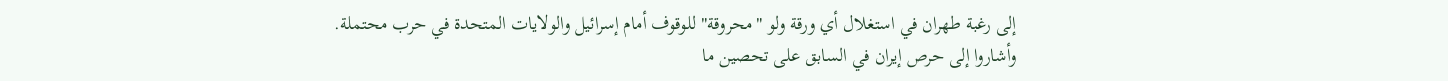إلى رغبة طهران في استغلال أي ورقة ولو "محروقة" للوقوف أمام إسرائيل والولايات المتحدة في حرب محتملة.
وأشاروا إلى حرص إيران في السابق على تحصين ما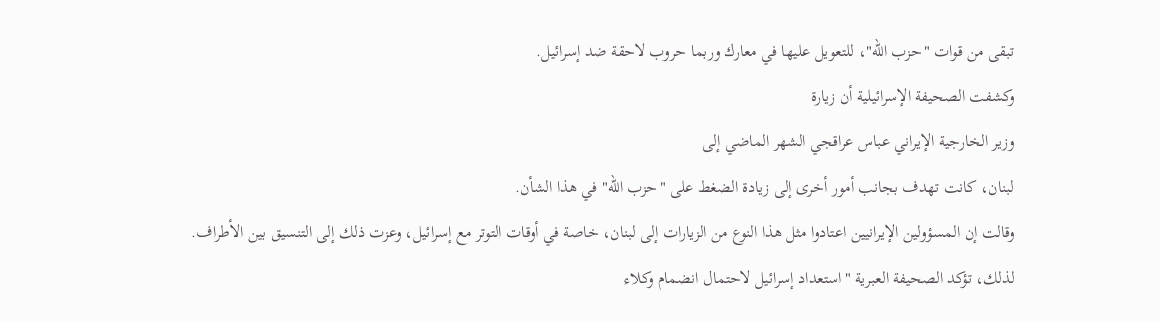تبقى من قوات "حزب الله"، للتعويل عليها في معارك وربما حروب لاحقة ضد إسرائيل.
وكشفت الصحيفة الإسرائيلية أن زيارة
وزير الخارجية الإيراني عباس عراقجي الشهر الماضي إلى
لبنان، كانت تهدف بجانب أمور أخرى إلى زيادة الضغط على "حزب الله" في هذا الشأن.
وقالت إن المسؤولين الإيرانيين اعتادوا مثل هذا النوع من الزيارات إلى لبنان، خاصة في أوقات التوتر مع إسرائيل، وعزت ذلك إلى التنسيق بين الأطراف.
لذلك، تؤكد الصحيفة العبرية "استعداد إسرائيل لاحتمال انضمام وكلاء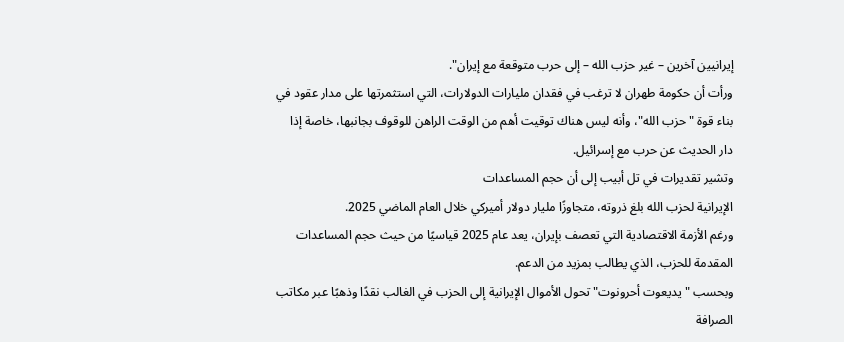إيرانيين آخرين – غير حزب الله – إلى حرب متوقعة مع إيران".
ورأت أن حكومة طهران لا ترغب في فقدان مليارات الدولارات، التي استثمرتها على مدار عقود في بناء قوة "حزب الله"، وأنه ليس هناك توقيت أهم من الوقت الراهن للوقوف بجانبها، خاصة إذا دار الحديث عن حرب مع إسرائيل.
وتشير تقديرات في تل أبيب إلى أن حجم المساعدات
الإيرانية لحزب الله بلغ ذروته، متجاوزًا مليار دولار أميركي خلال العام الماضي 2025.
ورغم الأزمة الاقتصادية التي تعصف بإيران، يعد عام 2025 قياسيًا من حيث حجم المساعدات المقدمة للحزب، الذي يطالب بمزيد من الدعم.
وبحسب "يديعوت أحرونوت" تحول الأموال الإيرانية إلى الحزب في الغالب نقدًا وذهبًا عبر مكاتب الصرافة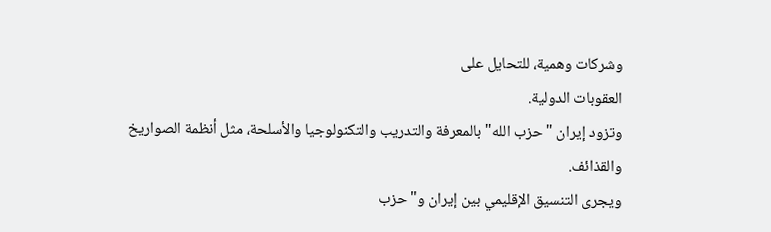وشركات وهمية، للتحايل على
العقوبات الدولية.
وتزود إيران "حزب الله" بالمعرفة والتدريب والتكنولوجيا والأسلحة، مثل أنظمة الصواريخ والقذائف.
ويجرى التنسيق الإقليمي بين إيران و"حزب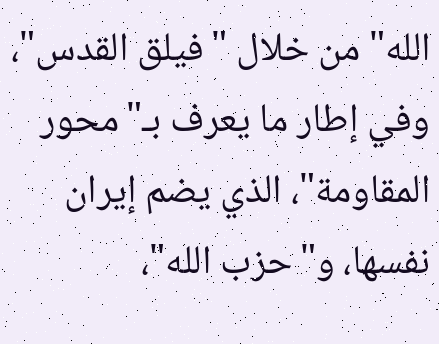الله" من خلال "فيلق القدس"، وفي إطار ما يعرف بـ"محور
المقاومة"، الذي يضم إيران نفسها، و"حزب الله"،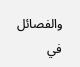والفصائل في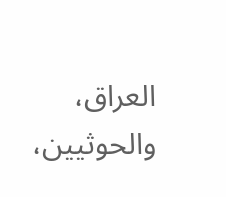العراق، والحوثيين،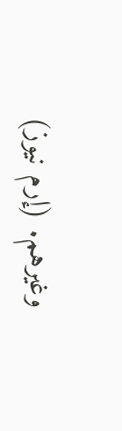وغيرهم. (إرم نيوز)